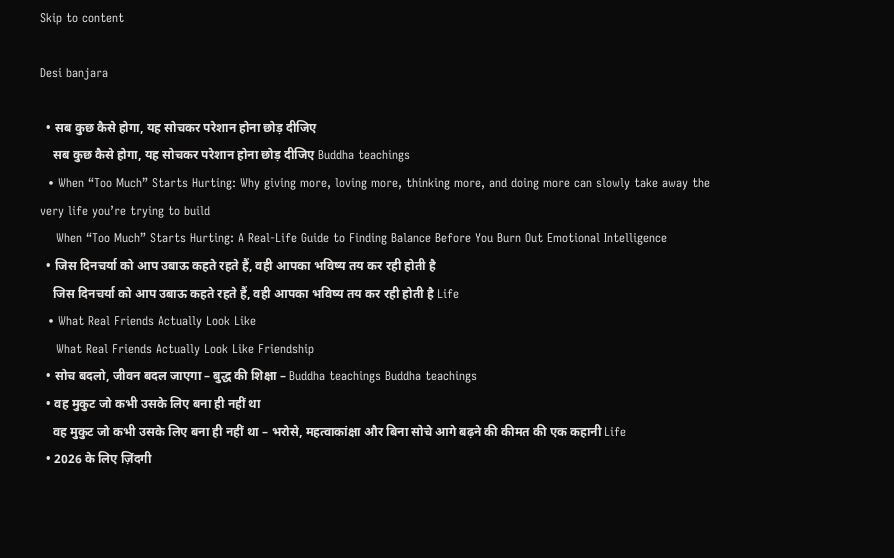Skip to content

Desi banjara

  • सब कुछ कैसे होगा, यह सोचकर परेशान होना छोड़ दीजिए
    सब कुछ कैसे होगा, यह सोचकर परेशान होना छोड़ दीजिए Buddha teachings
  • When “Too Much” Starts Hurting: Why giving more, loving more, thinking more, and doing more can slowly take away the very life you’re trying to build
    When “Too Much” Starts Hurting: A Real-Life Guide to Finding Balance Before You Burn Out Emotional Intelligence
  • जिस दिनचर्या को आप उबाऊ कहते रहते हैं, वही आपका भविष्य तय कर रही होती है
    जिस दिनचर्या को आप उबाऊ कहते रहते हैं, वही आपका भविष्य तय कर रही होती है Life
  • What Real Friends Actually Look Like
    What Real Friends Actually Look Like Friendship
  • सोच बदलो, जीवन बदल जाएगा – बुद्ध की शिक्षा – Buddha teachings Buddha teachings
  • वह मुकुट जो कभी उसके लिए बना ही नहीं था
    वह मुकुट जो कभी उसके लिए बना ही नहीं था – भरोसे, महत्वाकांक्षा और बिना सोचे आगे बढ़ने की कीमत की एक कहानी Life
  • 2026 के लिए ज़िंदगी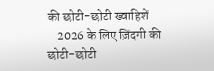की छोटी-छोटी ख्वाहिशें
    2026 के लिए ज़िंदगी की छोटी-छोटी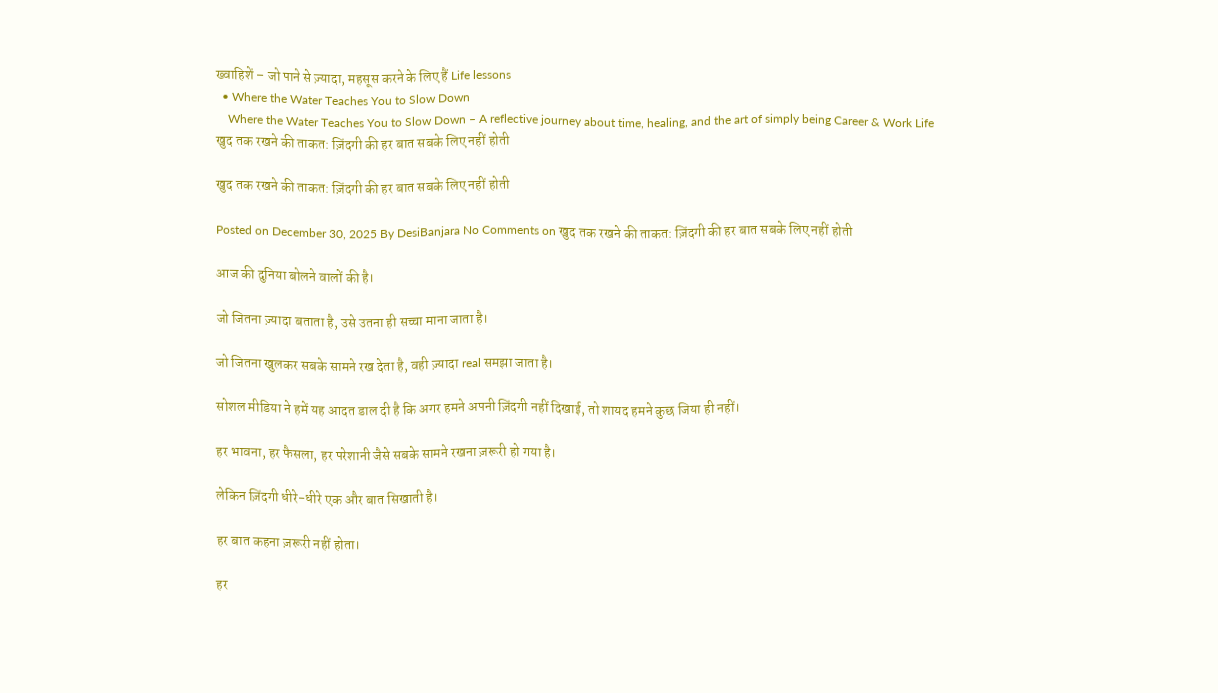ख्वाहिशें – जो पाने से ज़्यादा, महसूस करने के लिए हैं Life lessons
  • Where the Water Teaches You to Slow Down
    Where the Water Teaches You to Slow Down – A reflective journey about time, healing, and the art of simply being Career & Work Life
खुद तक रखने की ताकत: ज़िंदगी की हर बात सबके लिए नहीं होती

खुद तक रखने की ताकत: ज़िंदगी की हर बात सबके लिए नहीं होती

Posted on December 30, 2025 By DesiBanjara No Comments on खुद तक रखने की ताकत: ज़िंदगी की हर बात सबके लिए नहीं होती

आज की दुनिया बोलने वालों की है।

जो जितना ज़्यादा बताता है, उसे उतना ही सच्चा माना जाता है।

जो जितना खुलकर सबके सामने रख देता है, वही ज़्यादा real समझा जाता है।

सोशल मीडिया ने हमें यह आदत डाल दी है कि अगर हमने अपनी ज़िंदगी नहीं दिखाई, तो शायद हमने कुछ जिया ही नहीं।

हर भावना, हर फैसला, हर परेशानी जैसे सबके सामने रखना ज़रूरी हो गया है।

लेकिन ज़िंदगी धीरे-धीरे एक और बात सिखाती है।

हर बात कहना ज़रूरी नहीं होता।

हर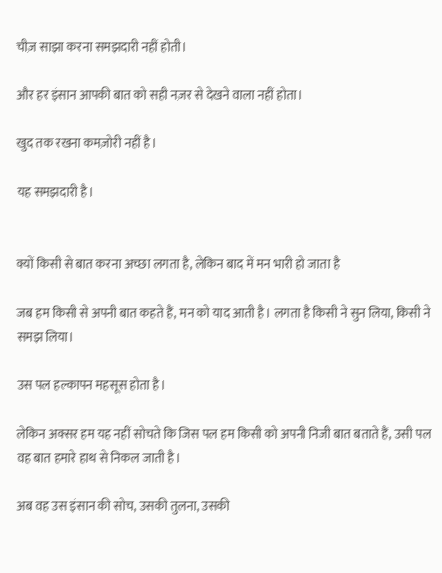चीज़ साझा करना समझदारी नहीं होती।

और हर इंसान आपकी बात को सही नज़र से देखने वाला नहीं होता।

खुद तक रखना कमज़ोरी नहीं है।

यह समझदारी है।


क्यों किसी से बात करना अच्छा लगता है, लेकिन बाद में मन भारी हो जाता है

जब हम किसी से अपनी बात कहते हैं, मन को याद आती है। लगता है किसी ने सुन लिया, किसी ने समझ लिया।

उस पल हल्कापन महसूस होता है।

लेकिन अक्सर हम यह नहीं सोचते कि जिस पल हम किसी को अपनी निजी बात बताते हैं, उसी पल वह बात हमारे हाथ से निकल जाती है।

अब वह उस इंसान की सोच, उसकी तुलना, उसकी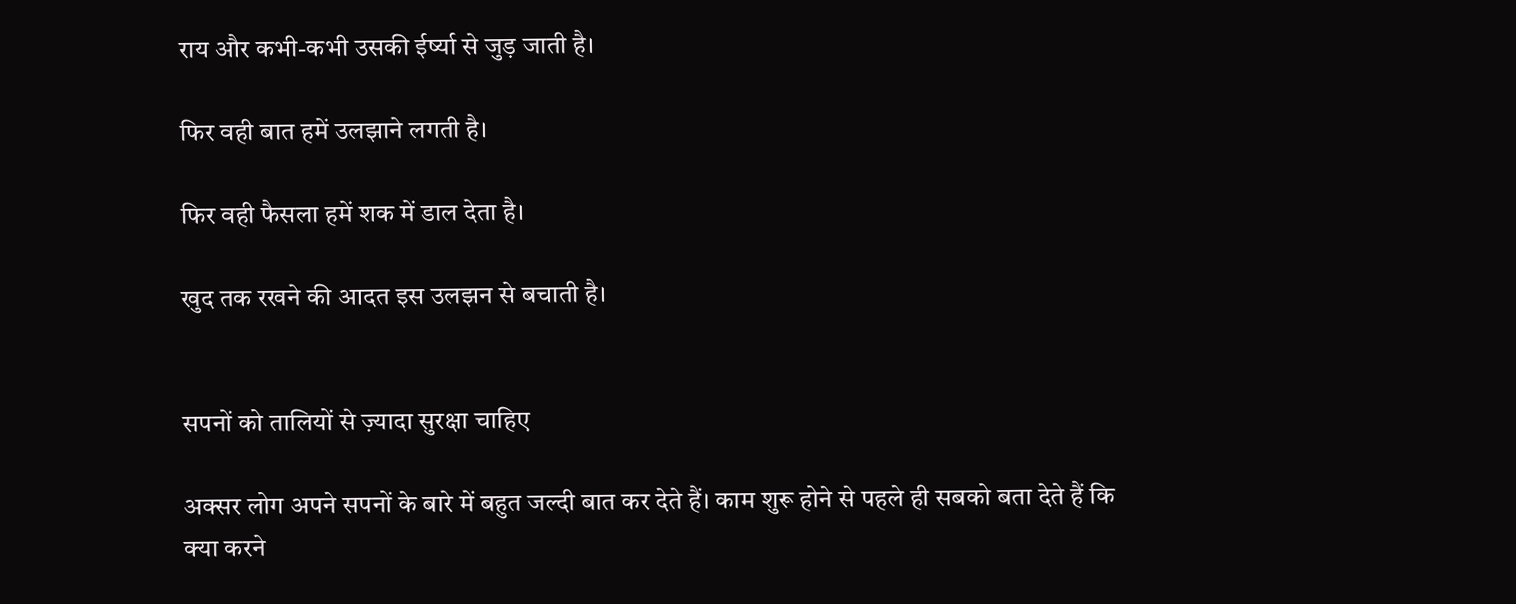राय और कभी-कभी उसकी ईर्ष्या से जुड़ जाती है।

फिर वही बात हमें उलझाने लगती है।

फिर वही फैसला हमें शक में डाल देता है।

खुद तक रखने की आदत इस उलझन से बचाती है।


सपनों को तालियों से ज़्यादा सुरक्षा चाहिए

अक्सर लोग अपने सपनों के बारे में बहुत जल्दी बात कर देते हैं। काम शुरू होने से पहले ही सबको बता देते हैं कि क्या करने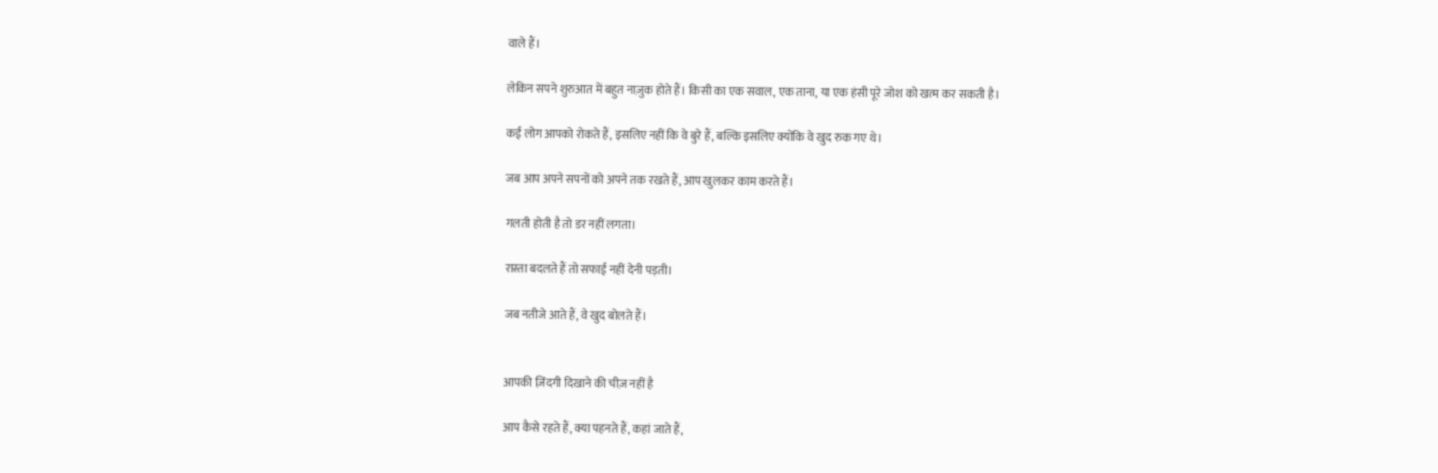वाले हैं।

लेकिन सपने शुरुआत में बहुत नाज़ुक होते हैं। किसी का एक सवाल, एक ताना, या एक हंसी पूरे जोश को खत्म कर सकती है।

कई लोग आपको रोकते हैं, इसलिए नहीं कि वे बुरे हैं, बल्कि इसलिए क्योंकि वे खुद रुक गए थे।

जब आप अपने सपनों को अपने तक रखते हैं, आप खुलकर काम करते हैं।

गलती होती है तो डर नहीं लगता।

रास्ता बदलते हैं तो सफाई नहीं देनी पड़ती।

जब नतीजे आते हैं, वे खुद बोलते हैं।


आपकी ज़िंदगी दिखाने की चीज़ नहीं है

आप कैसे रहते हैं, क्या पहनते हैं, कहां जाते हैं,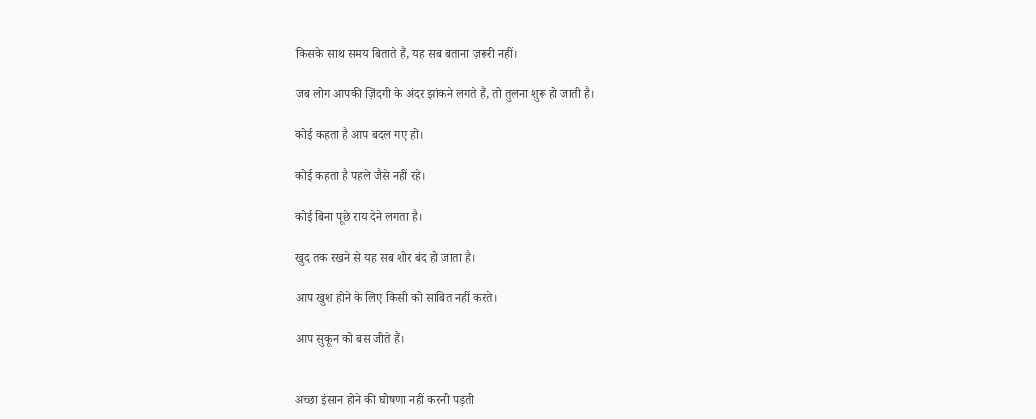किसके साथ समय बिताते हैं, यह सब बताना ज़रूरी नहीं।

जब लोग आपकी ज़िंदगी के अंदर झांकने लगते हैं, तो तुलना शुरू हो जाती है।

कोई कहता है आप बदल गए हो।

कोई कहता है पहले जैसे नहीं रहे।

कोई बिना पूछे राय देने लगता है।

खुद तक रखने से यह सब शोर बंद हो जाता है।

आप खुश होने के लिए किसी को साबित नहीं करते।

आप सुकून को बस जीते हैं।


अच्छा इंसान होने की घोषणा नहीं करनी पड़ती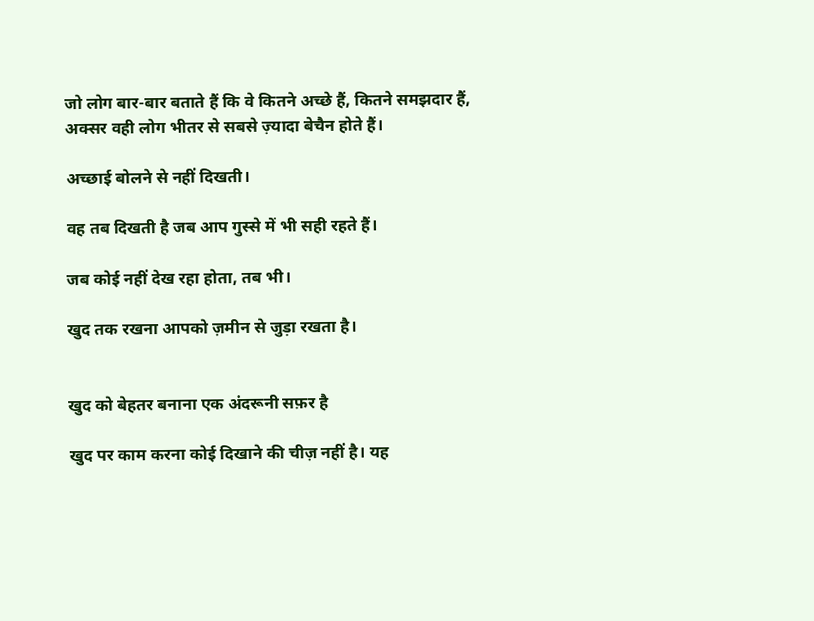जो लोग बार-बार बताते हैं कि वे कितने अच्छे हैं, कितने समझदार हैं, अक्सर वही लोग भीतर से सबसे ज़्यादा बेचैन होते हैं।

अच्छाई बोलने से नहीं दिखती।

वह तब दिखती है जब आप गुस्से में भी सही रहते हैं।

जब कोई नहीं देख रहा होता, तब भी।

खुद तक रखना आपको ज़मीन से जुड़ा रखता है।


खुद को बेहतर बनाना एक अंदरूनी सफ़र है

खुद पर काम करना कोई दिखाने की चीज़ नहीं है। यह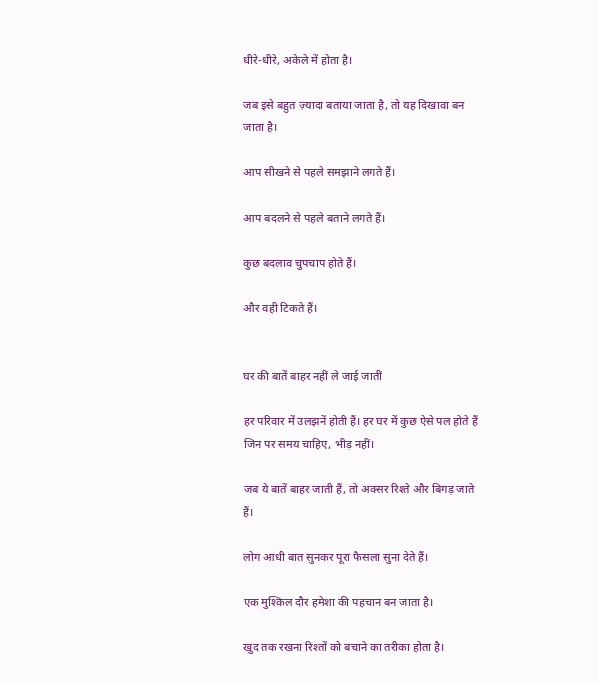धीरे-धीरे, अकेले में होता है।

जब इसे बहुत ज़्यादा बताया जाता है, तो यह दिखावा बन जाता है।

आप सीखने से पहले समझाने लगते हैं।

आप बदलने से पहले बताने लगते हैं।

कुछ बदलाव चुपचाप होते हैं।

और वही टिकते हैं।


घर की बातें बाहर नहीं ले जाई जातीं

हर परिवार में उलझनें होती हैं। हर घर में कुछ ऐसे पल होते हैं जिन पर समय चाहिए, भीड़ नहीं।

जब ये बातें बाहर जाती हैं, तो अक्सर रिश्ते और बिगड़ जाते हैं।

लोग आधी बात सुनकर पूरा फैसला सुना देते हैं।

एक मुश्किल दौर हमेशा की पहचान बन जाता है।

खुद तक रखना रिश्तों को बचाने का तरीका होता है।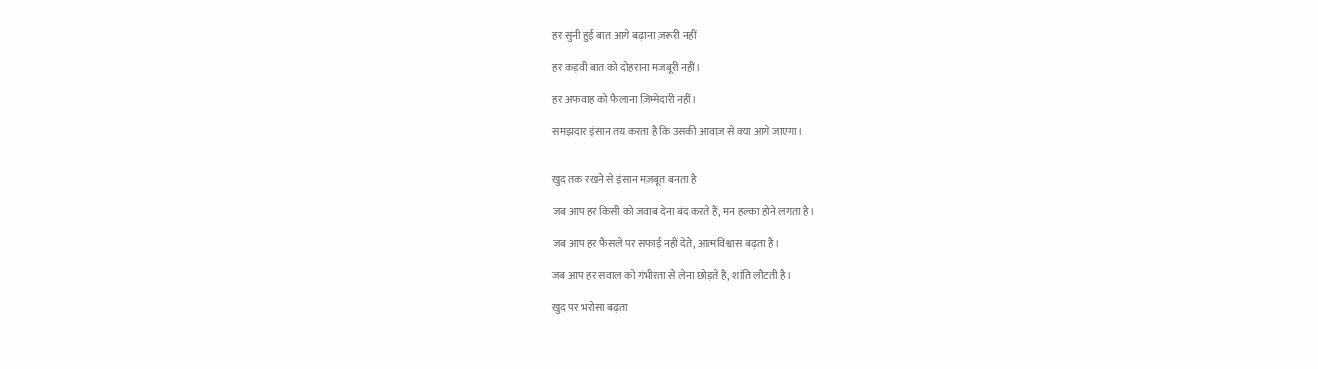हर सुनी हुई बात आगे बढ़ाना ज़रूरी नहीं

हर कड़वी बात को दोहराना मजबूरी नहीं।

हर अफवाह को फैलाना ज़िम्मेदारी नहीं।

समझदार इंसान तय करता है कि उसकी आवाज़ से क्या आगे जाएगा।


खुद तक रखने से इंसान मज़बूत बनता है

जब आप हर किसी को जवाब देना बंद करते हैं, मन हल्का होने लगता है।

जब आप हर फैसले पर सफाई नहीं देते, आत्मविश्वास बढ़ता है।

जब आप हर सवाल को गंभीरता से लेना छोड़ते हैं, शांति लौटती है।

खुद पर भरोसा बढ़ता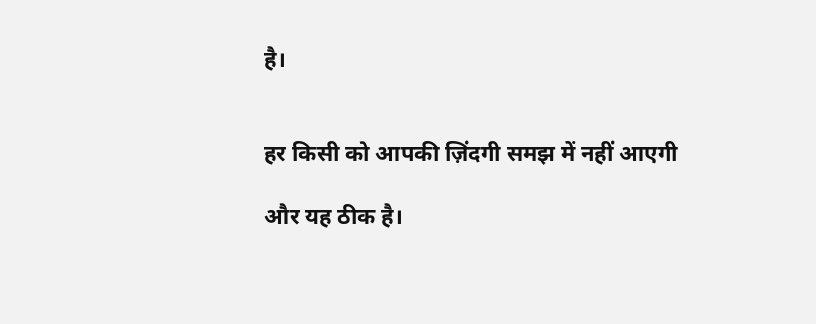है।


हर किसी को आपकी ज़िंदगी समझ में नहीं आएगी

और यह ठीक है।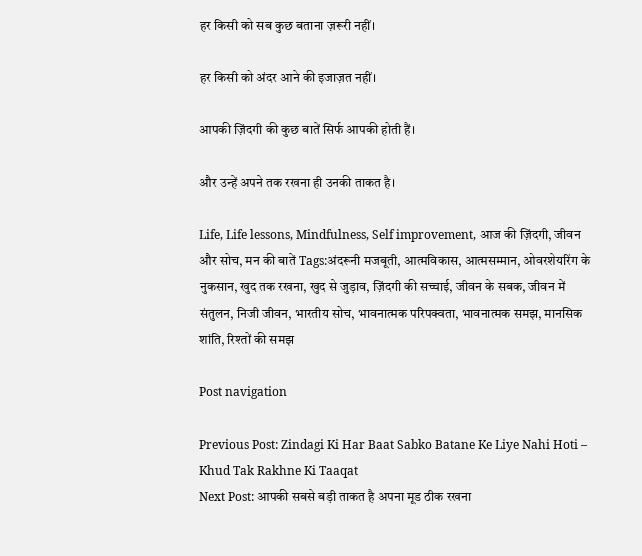हर किसी को सब कुछ बताना ज़रूरी नहीं।

हर किसी को अंदर आने की इजाज़त नहीं।

आपकी ज़िंदगी की कुछ बातें सिर्फ आपकी होती हैं।

और उन्हें अपने तक रखना ही उनकी ताकत है।

Life, Life lessons, Mindfulness, Self improvement, आज की ज़िंदगी, जीवन और सोच, मन की बातें Tags:अंदरूनी मजबूती, आत्मविकास, आत्मसम्मान, ओवरशेयरिंग के नुकसान, खुद तक रखना, खुद से जुड़ाव, ज़िंदगी की सच्चाई, जीवन के सबक, जीवन में संतुलन, निजी जीवन, भारतीय सोच, भावनात्मक परिपक्वता, भावनात्मक समझ, मानसिक शांति, रिश्तों की समझ

Post navigation

Previous Post: Zindagi Ki Har Baat Sabko Batane Ke Liye Nahi Hoti – Khud Tak Rakhne Ki Taaqat
Next Post: आपकी सबसे बड़ी ताकत है अपना मूड ठीक रखना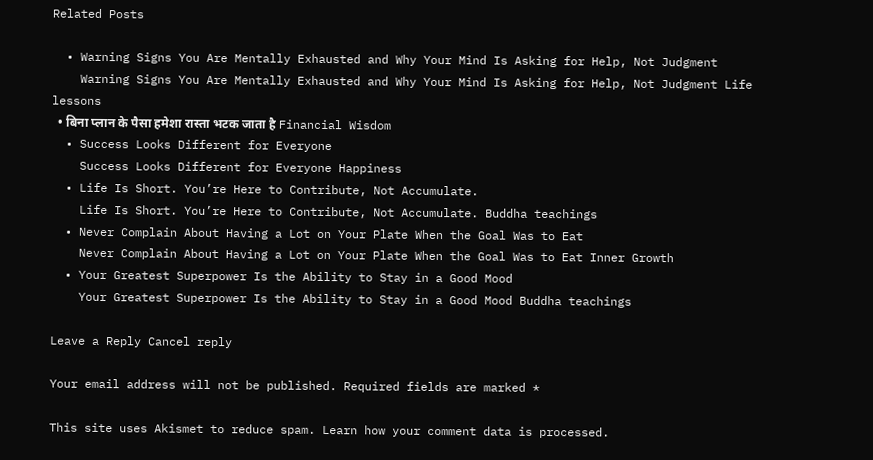Related Posts

  • Warning Signs You Are Mentally Exhausted and Why Your Mind Is Asking for Help, Not Judgment
    Warning Signs You Are Mentally Exhausted and Why Your Mind Is Asking for Help, Not Judgment Life lessons
  • बिना प्लान के पैसा हमेशा रास्ता भटक जाता है Financial Wisdom
  • Success Looks Different for Everyone
    Success Looks Different for Everyone Happiness
  • Life Is Short. You’re Here to Contribute, Not Accumulate.
    Life Is Short. You’re Here to Contribute, Not Accumulate. Buddha teachings
  • Never Complain About Having a Lot on Your Plate When the Goal Was to Eat
    Never Complain About Having a Lot on Your Plate When the Goal Was to Eat Inner Growth
  • Your Greatest Superpower Is the Ability to Stay in a Good Mood
    Your Greatest Superpower Is the Ability to Stay in a Good Mood Buddha teachings

Leave a Reply Cancel reply

Your email address will not be published. Required fields are marked *

This site uses Akismet to reduce spam. Learn how your comment data is processed.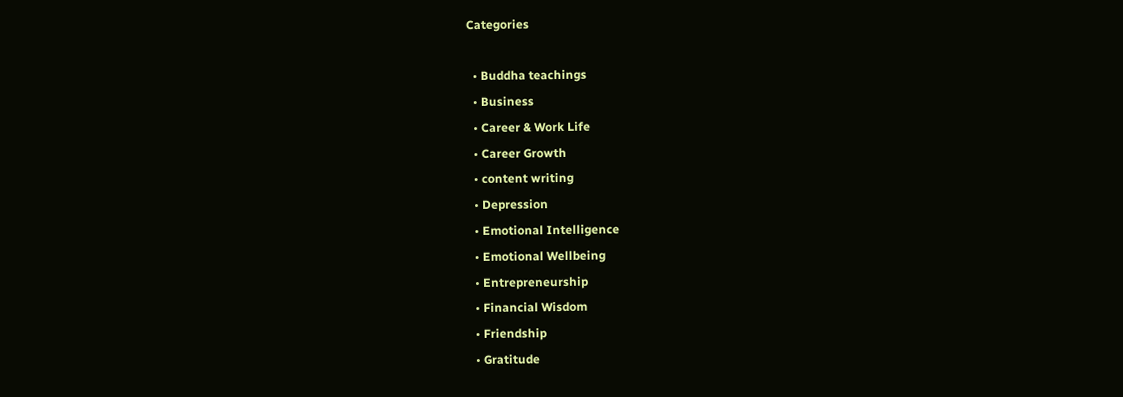Categories

  • Buddha teachings
  • Business
  • Career & Work Life
  • Career Growth
  • content writing
  • Depression
  • Emotional Intelligence
  • Emotional Wellbeing
  • Entrepreneurship
  • Financial Wisdom
  • Friendship
  • Gratitude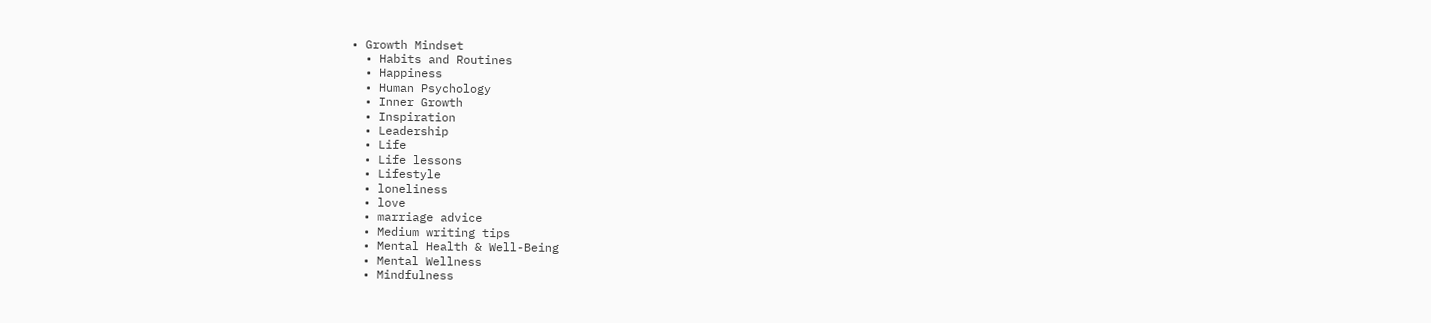• Growth Mindset
  • Habits and Routines
  • Happiness
  • Human Psychology
  • Inner Growth
  • Inspiration
  • Leadership
  • Life
  • Life lessons
  • Lifestyle
  • loneliness
  • love
  • marriage advice
  • Medium writing tips
  • Mental Health & Well-Being
  • Mental Wellness
  • Mindfulness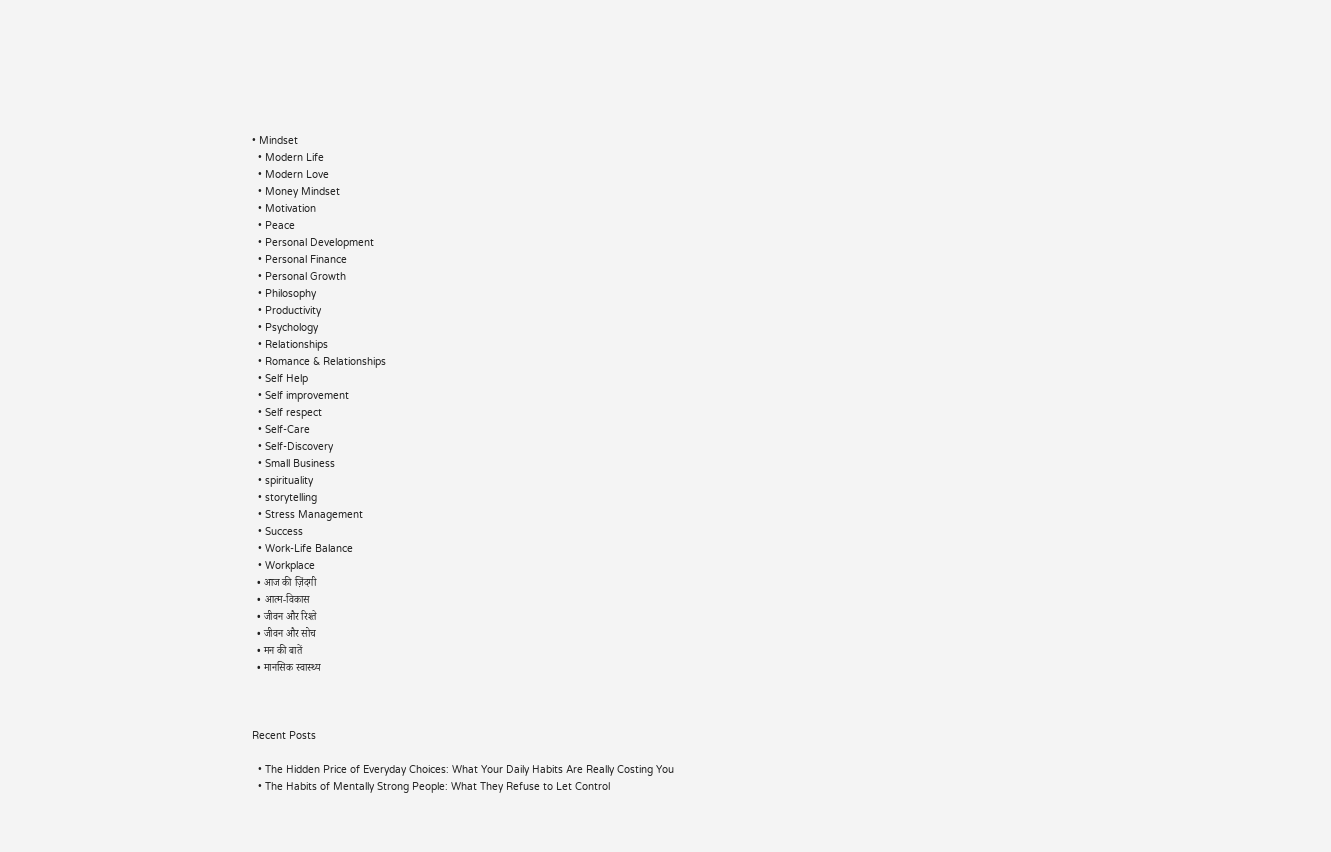• Mindset
  • Modern Life
  • Modern Love
  • Money Mindset
  • Motivation
  • Peace
  • Personal Development
  • Personal Finance
  • Personal Growth
  • Philosophy
  • Productivity
  • Psychology
  • Relationships
  • Romance & Relationships
  • Self Help
  • Self improvement
  • Self respect
  • Self-Care
  • Self-Discovery
  • Small Business
  • spirituality
  • storytelling
  • Stress Management
  • Success
  • Work-Life Balance
  • Workplace
  • आज की ज़िंदगी
  • आत्म-विकास
  • जीवन और रिश्ते
  • जीवन और सोच
  • मन की बातें
  • मानसिक स्वास्थ्य



Recent Posts

  • The Hidden Price of Everyday Choices: What Your Daily Habits Are Really Costing You
  • The Habits of Mentally Strong People: What They Refuse to Let Control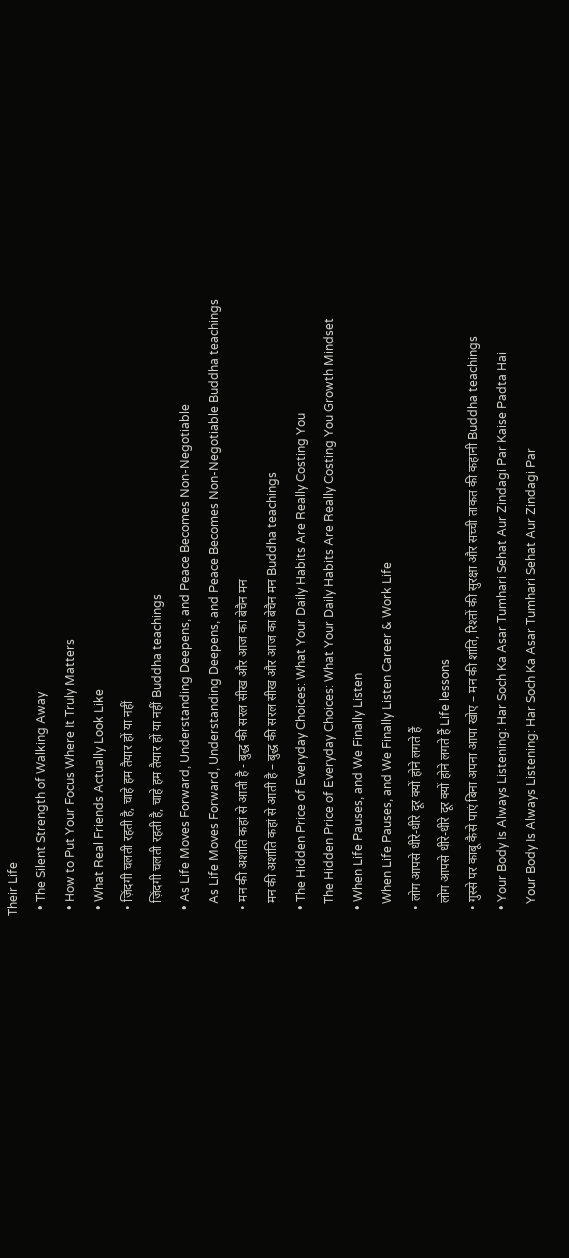Their Life
  • The Silent Strength of Walking Away
  • How to Put Your Focus Where It Truly Matters
  • What Real Friends Actually Look Like
  • ज़िंदगी चलती रहती है, चाहे हम तैयार हों या नहीं
    ज़िंदगी चलती रहती है, चाहे हम तैयार हों या नहीं Buddha teachings
  • As Life Moves Forward, Understanding Deepens, and Peace Becomes Non-Negotiable
    As Life Moves Forward, Understanding Deepens, and Peace Becomes Non-Negotiable Buddha teachings
  • मन की अशांति कहां से आती है - बुद्ध की सरल सीख और आज का बेचैन मन
    मन की अशांति कहां से आती है – बुद्ध की सरल सीख और आज का बेचैन मन Buddha teachings
  • The Hidden Price of Everyday Choices: What Your Daily Habits Are Really Costing You
    The Hidden Price of Everyday Choices: What Your Daily Habits Are Really Costing You Growth Mindset
  • When Life Pauses, and We Finally Listen
    When Life Pauses, and We Finally Listen Career & Work Life
  • लोग आपसे धीरे-धीरे दूर क्यों होने लगते हैं
    लोग आपसे धीरे-धीरे दूर क्यों होने लगते हैं Life lessons
  • गुस्से पर काबू कैसे पाएं बिना अपना आपा खोए – मन की शांति, रिश्तों की सुरक्षा और सच्ची ताकत की कहानी Buddha teachings
  • Your Body Is Always Listening: Har Soch Ka Asar Tumhari Sehat Aur Zindagi Par Kaise Padta Hai
    Your Body Is Always Listening: Har Soch Ka Asar Tumhari Sehat Aur Zindagi Par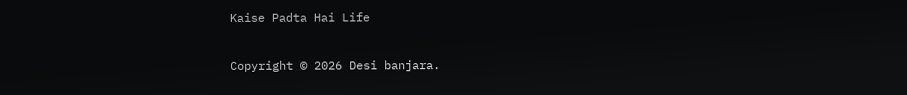Kaise Padta Hai Life

Copyright © 2026 Desi banjara.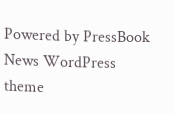Powered by PressBook News WordPress theme